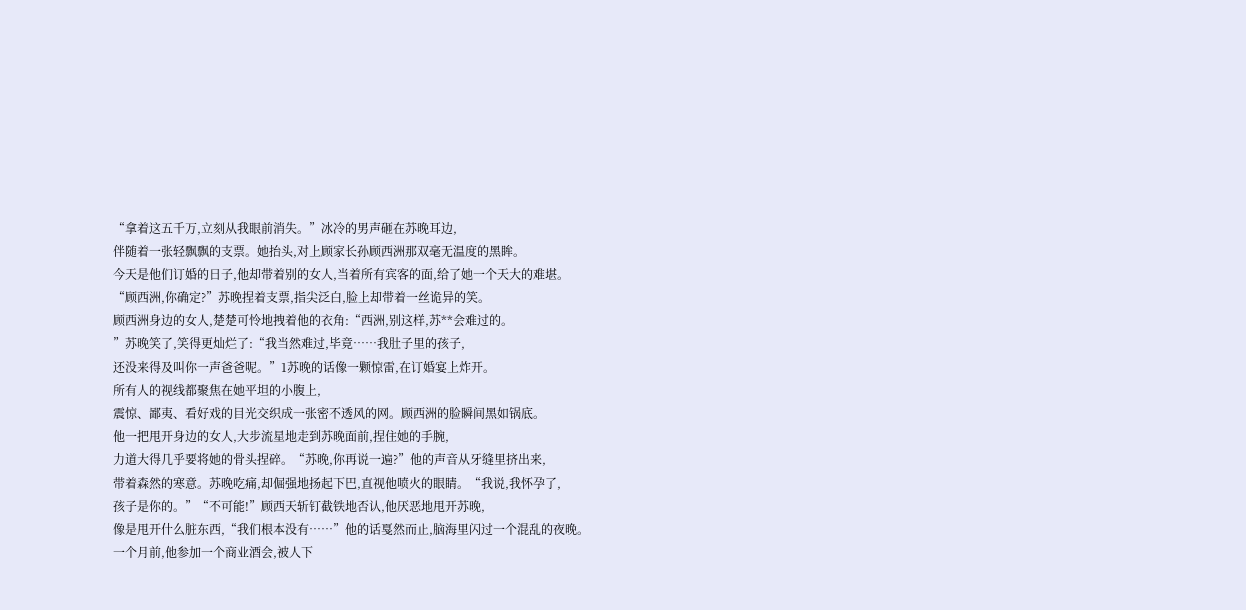“拿着这五千万,立刻从我眼前消失。”冰冷的男声砸在苏晚耳边,
伴随着一张轻飘飘的支票。她抬头,对上顾家长孙顾西洲那双毫无温度的黑眸。
今天是他们订婚的日子,他却带着别的女人,当着所有宾客的面,给了她一个天大的难堪。
“顾西洲,你确定?”苏晚捏着支票,指尖泛白,脸上却带着一丝诡异的笑。
顾西洲身边的女人,楚楚可怜地拽着他的衣角:“西洲,别这样,苏**会难过的。
”苏晚笑了,笑得更灿烂了:“我当然难过,毕竟……我肚子里的孩子,
还没来得及叫你一声爸爸呢。”1苏晚的话像一颗惊雷,在订婚宴上炸开。
所有人的视线都聚焦在她平坦的小腹上,
震惊、鄙夷、看好戏的目光交织成一张密不透风的网。顾西洲的脸瞬间黑如锅底。
他一把甩开身边的女人,大步流星地走到苏晚面前,捏住她的手腕,
力道大得几乎要将她的骨头捏碎。“苏晚,你再说一遍?”他的声音从牙缝里挤出来,
带着森然的寒意。苏晚吃痛,却倔强地扬起下巴,直视他喷火的眼睛。“我说,我怀孕了,
孩子是你的。”“不可能!”顾西天斩钉截铁地否认,他厌恶地甩开苏晚,
像是甩开什么脏东西,“我们根本没有……”他的话戛然而止,脑海里闪过一个混乱的夜晚。
一个月前,他参加一个商业酒会,被人下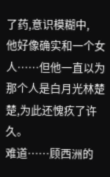了药,意识模糊中,
他好像确实和一个女人……但他一直以为那个人是白月光林楚楚,为此还愧疚了许久。
难道……顾西洲的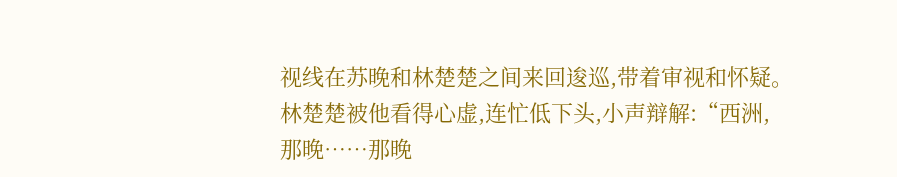视线在苏晚和林楚楚之间来回逡巡,带着审视和怀疑。
林楚楚被他看得心虚,连忙低下头,小声辩解:“西洲,
那晚……那晚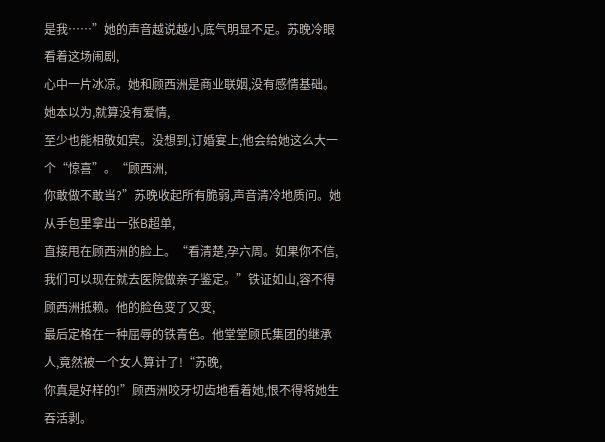是我……”她的声音越说越小,底气明显不足。苏晚冷眼看着这场闹剧,
心中一片冰凉。她和顾西洲是商业联姻,没有感情基础。她本以为,就算没有爱情,
至少也能相敬如宾。没想到,订婚宴上,他会给她这么大一个“惊喜”。“顾西洲,
你敢做不敢当?”苏晚收起所有脆弱,声音清冷地质问。她从手包里拿出一张B超单,
直接甩在顾西洲的脸上。“看清楚,孕六周。如果你不信,
我们可以现在就去医院做亲子鉴定。”铁证如山,容不得顾西洲抵赖。他的脸色变了又变,
最后定格在一种屈辱的铁青色。他堂堂顾氏集团的继承人,竟然被一个女人算计了!“苏晚,
你真是好样的!”顾西洲咬牙切齿地看着她,恨不得将她生吞活剥。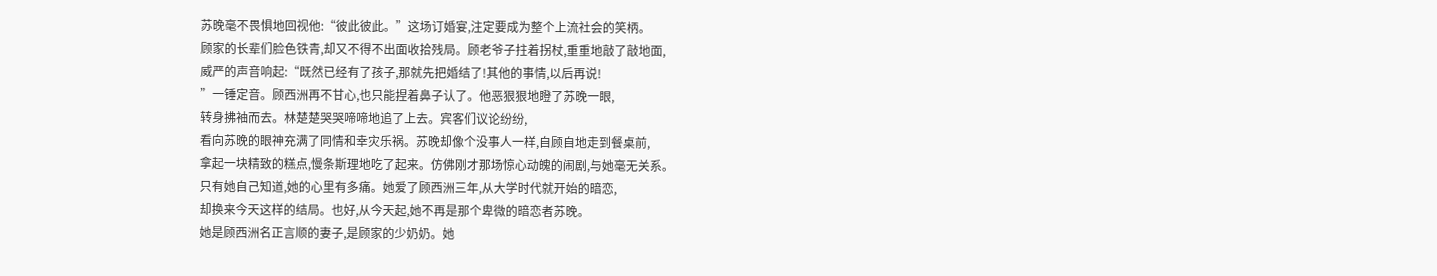苏晚毫不畏惧地回视他:“彼此彼此。”这场订婚宴,注定要成为整个上流社会的笑柄。
顾家的长辈们脸色铁青,却又不得不出面收拾残局。顾老爷子拄着拐杖,重重地敲了敲地面,
威严的声音响起:“既然已经有了孩子,那就先把婚结了!其他的事情,以后再说!
”一锤定音。顾西洲再不甘心,也只能捏着鼻子认了。他恶狠狠地瞪了苏晚一眼,
转身拂袖而去。林楚楚哭哭啼啼地追了上去。宾客们议论纷纷,
看向苏晚的眼神充满了同情和幸灾乐祸。苏晚却像个没事人一样,自顾自地走到餐桌前,
拿起一块精致的糕点,慢条斯理地吃了起来。仿佛刚才那场惊心动魄的闹剧,与她毫无关系。
只有她自己知道,她的心里有多痛。她爱了顾西洲三年,从大学时代就开始的暗恋,
却换来今天这样的结局。也好,从今天起,她不再是那个卑微的暗恋者苏晚。
她是顾西洲名正言顺的妻子,是顾家的少奶奶。她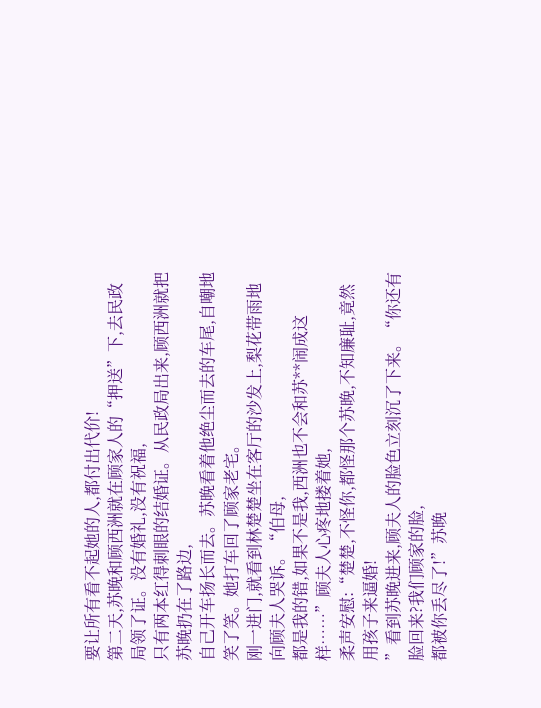要让所有看不起她的人,都付出代价!
第二天,苏晚和顾西洲就在顾家人的“押送”下,去民政局领了证。没有婚礼,没有祝福,
只有两本红得刺眼的结婚证。从民政局出来,顾西洲就把苏晚扔在了路边,
自己开车扬长而去。苏晚看着他绝尘而去的车尾,自嘲地笑了笑。她打车回了顾家老宅。
刚一进门,就看到林楚楚坐在客厅的沙发上,梨花带雨地向顾夫人哭诉。“伯母,
都是我的错,如果不是我,西洲也不会和苏**闹成这样……”顾夫人心疼地搂着她,
柔声安慰:“楚楚,不怪你,都怪那个苏晚,不知廉耻,竟然用孩子来逼婚!
”看到苏晚进来,顾夫人的脸色立刻沉了下来。“你还有脸回来?我们顾家的脸,
都被你丢尽了!”苏晚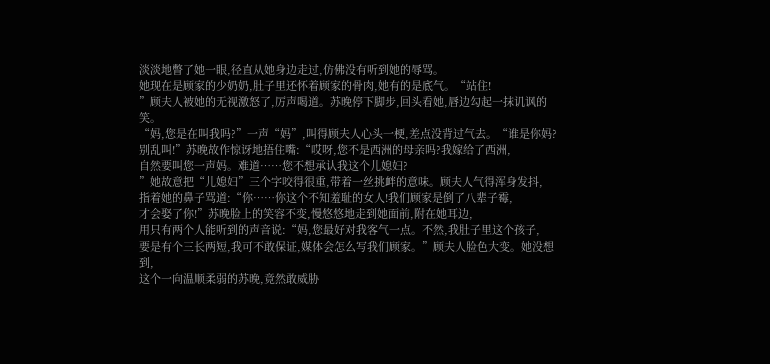淡淡地瞥了她一眼,径直从她身边走过,仿佛没有听到她的辱骂。
她现在是顾家的少奶奶,肚子里还怀着顾家的骨肉,她有的是底气。“站住!
”顾夫人被她的无视激怒了,厉声喝道。苏晚停下脚步,回头看她,唇边勾起一抹讥讽的笑。
“妈,您是在叫我吗?”一声“妈”,叫得顾夫人心头一梗,差点没背过气去。“谁是你妈?
别乱叫!”苏晚故作惊讶地捂住嘴:“哎呀,您不是西洲的母亲吗?我嫁给了西洲,
自然要叫您一声妈。难道……您不想承认我这个儿媳妇?
”她故意把“儿媳妇”三个字咬得很重,带着一丝挑衅的意味。顾夫人气得浑身发抖,
指着她的鼻子骂道:“你……你这个不知羞耻的女人!我们顾家是倒了八辈子霉,
才会娶了你!”苏晚脸上的笑容不变,慢悠悠地走到她面前,附在她耳边,
用只有两个人能听到的声音说:“妈,您最好对我客气一点。不然,我肚子里这个孩子,
要是有个三长两短,我可不敢保证,媒体会怎么写我们顾家。”顾夫人脸色大变。她没想到,
这个一向温顺柔弱的苏晚,竟然敢威胁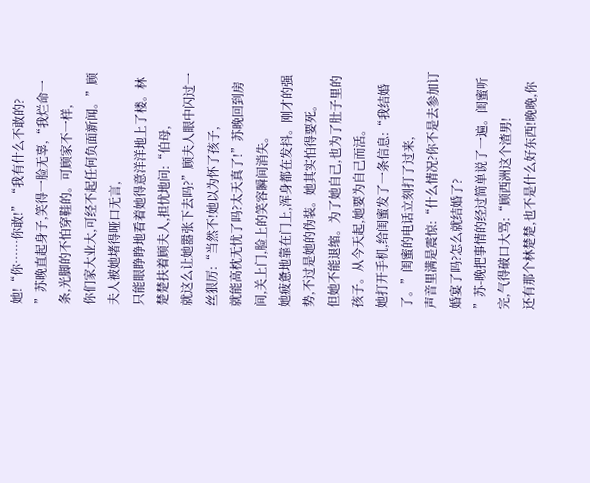她!“你……你敢!”“我有什么不敢的?
”苏晚直起身子,笑得一脸无辜,“我烂命一条,光脚的不怕穿鞋的。可顾家不一样,
你们家大业大,可经不起任何负面新闻。”顾夫人被她堵得哑口无言,
只能眼睁睁地看着她得意洋洋地上了楼。林楚楚扶着顾夫人,担忧地问:“伯母,
就这么让她嚣张下去吗?”顾夫人眼中闪过一丝狠厉:“当然不!她以为怀了孩子,
就能高枕无忧了吗?太天真了!”苏晚回到房间,关上门,脸上的笑容瞬间消失。
她疲惫地靠在门上,浑身都在发抖。刚才的强势,不过是她的伪装。她其实怕得要死。
但她不能退缩。为了她自己,也为了肚子里的孩子。从今天起,她要为自己而活。
她打开手机,给闺蜜发了一条信息:“我结婚了。”闺蜜的电话立刻打了过来,
声音里满是震惊:“什么情况?你不是去参加订婚宴了吗?怎么就结婚了?
”苏-晚把事情的经过简单说了一遍。闺蜜听完,气得破口大骂:“顾西洲这个渣男!
还有那个林楚楚,也不是什么好东西!晚晚,你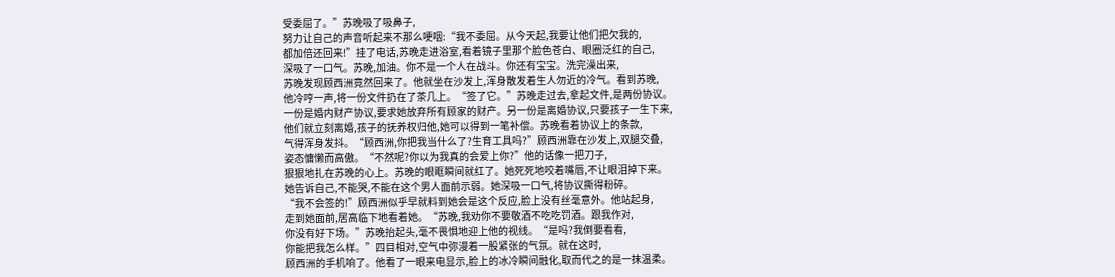受委屈了。”苏晚吸了吸鼻子,
努力让自己的声音听起来不那么哽咽:“我不委屈。从今天起,我要让他们把欠我的,
都加倍还回来!”挂了电话,苏晚走进浴室,看着镜子里那个脸色苍白、眼圈泛红的自己,
深吸了一口气。苏晚,加油。你不是一个人在战斗。你还有宝宝。洗完澡出来,
苏晚发现顾西洲竟然回来了。他就坐在沙发上,浑身散发着生人勿近的冷气。看到苏晚,
他冷哼一声,将一份文件扔在了茶几上。“签了它。”苏晚走过去,拿起文件,是两份协议。
一份是婚内财产协议,要求她放弃所有顾家的财产。另一份是离婚协议,只要孩子一生下来,
他们就立刻离婚,孩子的抚养权归他,她可以得到一笔补偿。苏晚看着协议上的条款,
气得浑身发抖。“顾西洲,你把我当什么了?生育工具吗?”顾西洲靠在沙发上,双腿交叠,
姿态慵懒而高傲。“不然呢?你以为我真的会爱上你?”他的话像一把刀子,
狠狠地扎在苏晚的心上。苏晚的眼眶瞬间就红了。她死死地咬着嘴唇,不让眼泪掉下来。
她告诉自己,不能哭,不能在这个男人面前示弱。她深吸一口气,将协议撕得粉碎。
“我不会签的!”顾西洲似乎早就料到她会是这个反应,脸上没有丝毫意外。他站起身,
走到她面前,居高临下地看着她。“苏晚,我劝你不要敬酒不吃吃罚酒。跟我作对,
你没有好下场。”苏晚抬起头,毫不畏惧地迎上他的视线。“是吗?我倒要看看,
你能把我怎么样。”四目相对,空气中弥漫着一股紧张的气氛。就在这时,
顾西洲的手机响了。他看了一眼来电显示,脸上的冰冷瞬间融化,取而代之的是一抹温柔。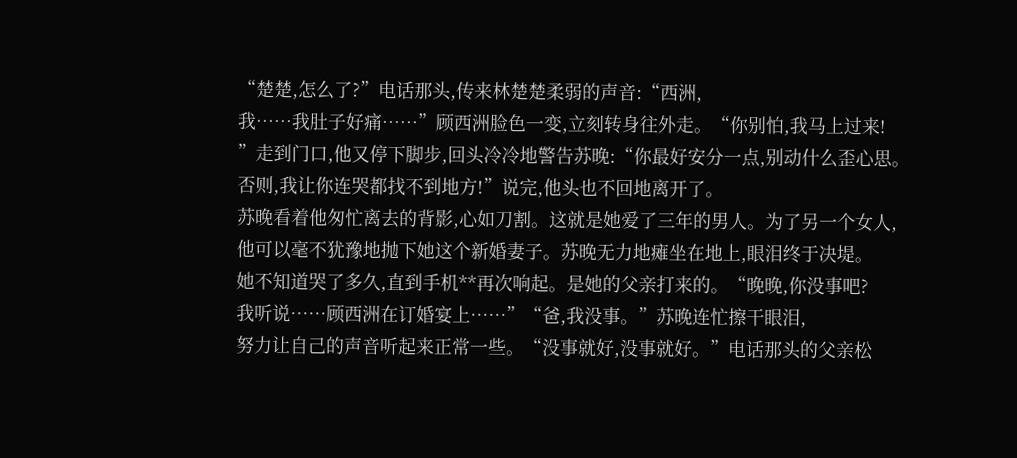“楚楚,怎么了?”电话那头,传来林楚楚柔弱的声音:“西洲,
我……我肚子好痛……”顾西洲脸色一变,立刻转身往外走。“你别怕,我马上过来!
”走到门口,他又停下脚步,回头冷冷地警告苏晚:“你最好安分一点,别动什么歪心思。
否则,我让你连哭都找不到地方!”说完,他头也不回地离开了。
苏晚看着他匆忙离去的背影,心如刀割。这就是她爱了三年的男人。为了另一个女人,
他可以毫不犹豫地抛下她这个新婚妻子。苏晚无力地瘫坐在地上,眼泪终于决堤。
她不知道哭了多久,直到手机**再次响起。是她的父亲打来的。“晚晚,你没事吧?
我听说……顾西洲在订婚宴上……”“爸,我没事。”苏晚连忙擦干眼泪,
努力让自己的声音听起来正常一些。“没事就好,没事就好。”电话那头的父亲松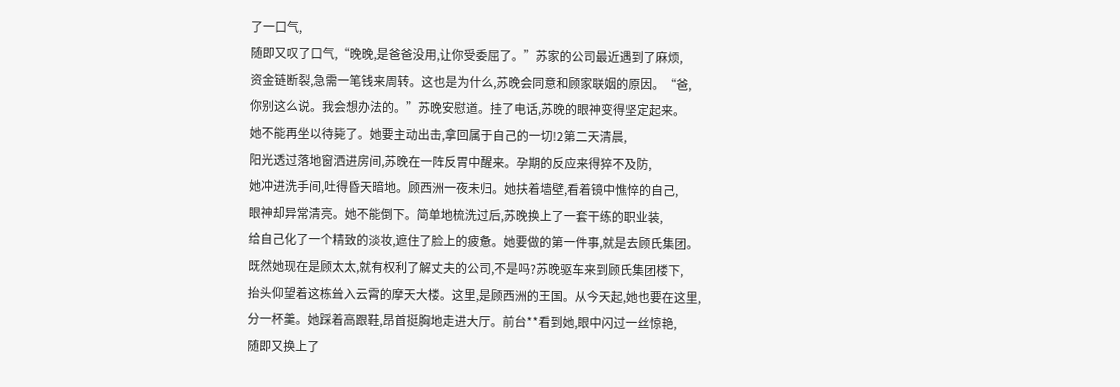了一口气,
随即又叹了口气,“晚晚,是爸爸没用,让你受委屈了。”苏家的公司最近遇到了麻烦,
资金链断裂,急需一笔钱来周转。这也是为什么,苏晚会同意和顾家联姻的原因。“爸,
你别这么说。我会想办法的。”苏晚安慰道。挂了电话,苏晚的眼神变得坚定起来。
她不能再坐以待毙了。她要主动出击,拿回属于自己的一切!2第二天清晨,
阳光透过落地窗洒进房间,苏晚在一阵反胃中醒来。孕期的反应来得猝不及防,
她冲进洗手间,吐得昏天暗地。顾西洲一夜未归。她扶着墙壁,看着镜中憔悴的自己,
眼神却异常清亮。她不能倒下。简单地梳洗过后,苏晚换上了一套干练的职业装,
给自己化了一个精致的淡妆,遮住了脸上的疲惫。她要做的第一件事,就是去顾氏集团。
既然她现在是顾太太,就有权利了解丈夫的公司,不是吗?苏晚驱车来到顾氏集团楼下,
抬头仰望着这栋耸入云霄的摩天大楼。这里,是顾西洲的王国。从今天起,她也要在这里,
分一杯羹。她踩着高跟鞋,昂首挺胸地走进大厅。前台**看到她,眼中闪过一丝惊艳,
随即又换上了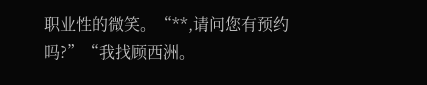职业性的微笑。“**,请问您有预约吗?”“我找顾西洲。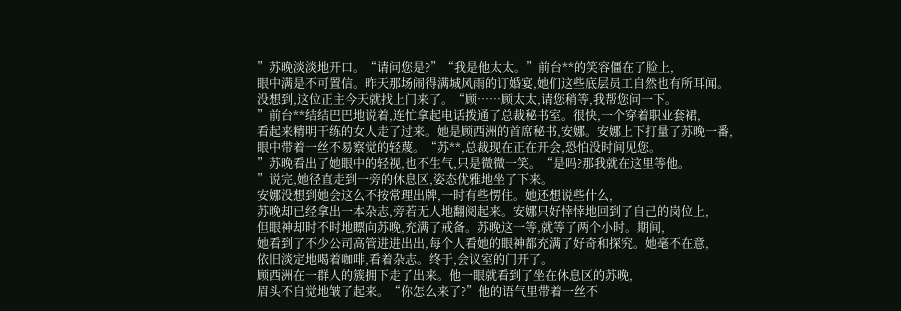”苏晚淡淡地开口。“请问您是?”“我是他太太。”前台**的笑容僵在了脸上,
眼中满是不可置信。昨天那场闹得满城风雨的订婚宴,她们这些底层员工自然也有所耳闻。
没想到,这位正主今天就找上门来了。“顾……顾太太,请您稍等,我帮您问一下。
”前台**结结巴巴地说着,连忙拿起电话拨通了总裁秘书室。很快,一个穿着职业套裙,
看起来精明干练的女人走了过来。她是顾西洲的首席秘书,安娜。安娜上下打量了苏晚一番,
眼中带着一丝不易察觉的轻蔑。“苏**,总裁现在正在开会,恐怕没时间见您。
”苏晚看出了她眼中的轻视,也不生气,只是微微一笑。“是吗?那我就在这里等他。
”说完,她径直走到一旁的休息区,姿态优雅地坐了下来。
安娜没想到她会这么不按常理出牌,一时有些愣住。她还想说些什么,
苏晚却已经拿出一本杂志,旁若无人地翻阅起来。安娜只好悻悻地回到了自己的岗位上,
但眼神却时不时地瞟向苏晚,充满了戒备。苏晚这一等,就等了两个小时。期间,
她看到了不少公司高管进进出出,每个人看她的眼神都充满了好奇和探究。她毫不在意,
依旧淡定地喝着咖啡,看着杂志。终于,会议室的门开了。
顾西洲在一群人的簇拥下走了出来。他一眼就看到了坐在休息区的苏晚,
眉头不自觉地皱了起来。“你怎么来了?”他的语气里带着一丝不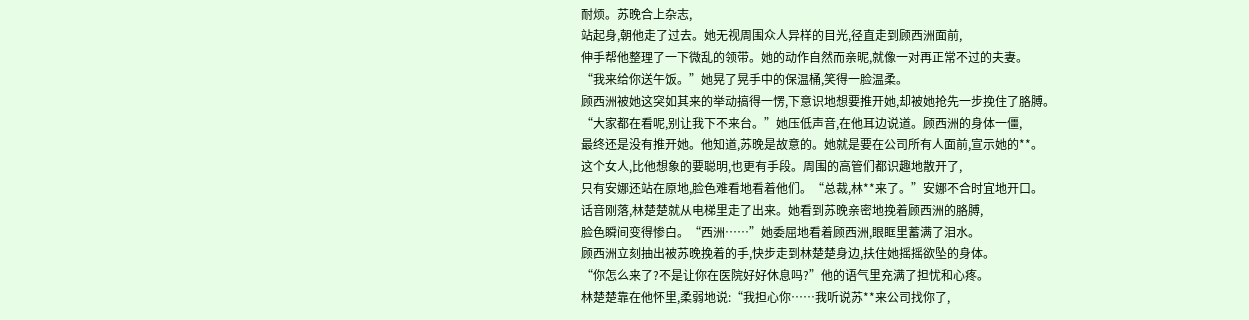耐烦。苏晚合上杂志,
站起身,朝他走了过去。她无视周围众人异样的目光,径直走到顾西洲面前,
伸手帮他整理了一下微乱的领带。她的动作自然而亲昵,就像一对再正常不过的夫妻。
“我来给你送午饭。”她晃了晃手中的保温桶,笑得一脸温柔。
顾西洲被她这突如其来的举动搞得一愣,下意识地想要推开她,却被她抢先一步挽住了胳膊。
“大家都在看呢,别让我下不来台。”她压低声音,在他耳边说道。顾西洲的身体一僵,
最终还是没有推开她。他知道,苏晚是故意的。她就是要在公司所有人面前,宣示她的**。
这个女人,比他想象的要聪明,也更有手段。周围的高管们都识趣地散开了,
只有安娜还站在原地,脸色难看地看着他们。“总裁,林**来了。”安娜不合时宜地开口。
话音刚落,林楚楚就从电梯里走了出来。她看到苏晚亲密地挽着顾西洲的胳膊,
脸色瞬间变得惨白。“西洲……”她委屈地看着顾西洲,眼眶里蓄满了泪水。
顾西洲立刻抽出被苏晚挽着的手,快步走到林楚楚身边,扶住她摇摇欲坠的身体。
“你怎么来了?不是让你在医院好好休息吗?”他的语气里充满了担忧和心疼。
林楚楚靠在他怀里,柔弱地说:“我担心你……我听说苏**来公司找你了,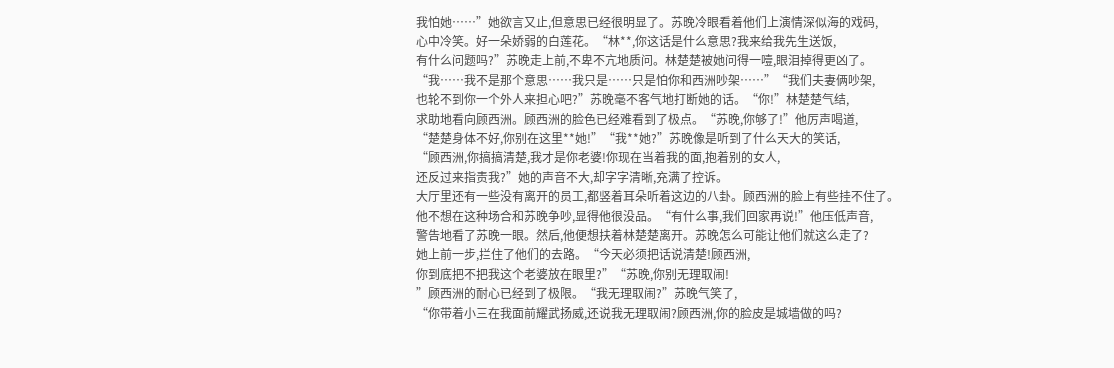我怕她……”她欲言又止,但意思已经很明显了。苏晚冷眼看着他们上演情深似海的戏码,
心中冷笑。好一朵娇弱的白莲花。“林**,你这话是什么意思?我来给我先生送饭,
有什么问题吗?”苏晚走上前,不卑不亢地质问。林楚楚被她问得一噎,眼泪掉得更凶了。
“我……我不是那个意思……我只是……只是怕你和西洲吵架……”“我们夫妻俩吵架,
也轮不到你一个外人来担心吧?”苏晚毫不客气地打断她的话。“你!”林楚楚气结,
求助地看向顾西洲。顾西洲的脸色已经难看到了极点。“苏晚,你够了!”他厉声喝道,
“楚楚身体不好,你别在这里**她!”“我**她?”苏晚像是听到了什么天大的笑话,
“顾西洲,你搞搞清楚,我才是你老婆!你现在当着我的面,抱着别的女人,
还反过来指责我?”她的声音不大,却字字清晰,充满了控诉。
大厅里还有一些没有离开的员工,都竖着耳朵听着这边的八卦。顾西洲的脸上有些挂不住了。
他不想在这种场合和苏晚争吵,显得他很没品。“有什么事,我们回家再说!”他压低声音,
警告地看了苏晚一眼。然后,他便想扶着林楚楚离开。苏晚怎么可能让他们就这么走了?
她上前一步,拦住了他们的去路。“今天必须把话说清楚!顾西洲,
你到底把不把我这个老婆放在眼里?”“苏晚,你别无理取闹!
”顾西洲的耐心已经到了极限。“我无理取闹?”苏晚气笑了,
“你带着小三在我面前耀武扬威,还说我无理取闹?顾西洲,你的脸皮是城墙做的吗?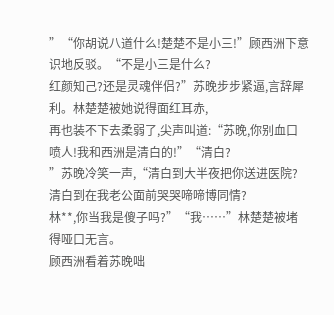”“你胡说八道什么!楚楚不是小三!”顾西洲下意识地反驳。“不是小三是什么?
红颜知己?还是灵魂伴侣?”苏晚步步紧逼,言辞犀利。林楚楚被她说得面红耳赤,
再也装不下去柔弱了,尖声叫道:“苏晚,你别血口喷人!我和西洲是清白的!”“清白?
”苏晚冷笑一声,“清白到大半夜把你送进医院?清白到在我老公面前哭哭啼啼博同情?
林**,你当我是傻子吗?”“我……”林楚楚被堵得哑口无言。
顾西洲看着苏晚咄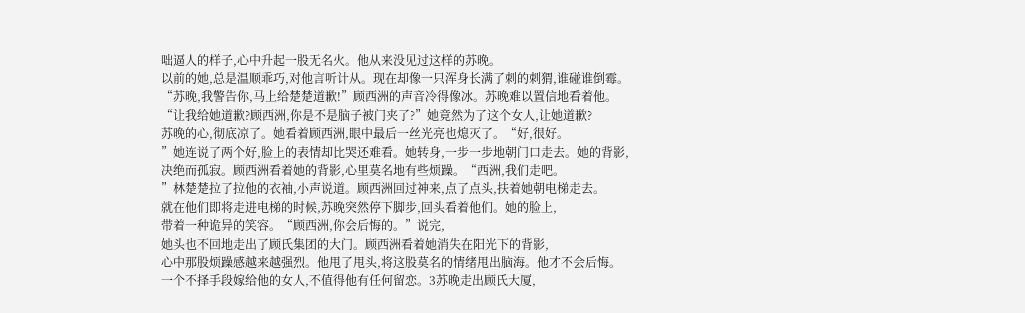咄逼人的样子,心中升起一股无名火。他从来没见过这样的苏晚。
以前的她,总是温顺乖巧,对他言听计从。现在却像一只浑身长满了刺的刺猬,谁碰谁倒霉。
“苏晚,我警告你,马上给楚楚道歉!”顾西洲的声音冷得像冰。苏晚难以置信地看着他。
“让我给她道歉?顾西洲,你是不是脑子被门夹了?”她竟然为了这个女人,让她道歉?
苏晚的心,彻底凉了。她看着顾西洲,眼中最后一丝光亮也熄灭了。“好,很好。
”她连说了两个好,脸上的表情却比哭还难看。她转身,一步一步地朝门口走去。她的背影,
决绝而孤寂。顾西洲看着她的背影,心里莫名地有些烦躁。“西洲,我们走吧。
”林楚楚拉了拉他的衣袖,小声说道。顾西洲回过神来,点了点头,扶着她朝电梯走去。
就在他们即将走进电梯的时候,苏晚突然停下脚步,回头看着他们。她的脸上,
带着一种诡异的笑容。“顾西洲,你会后悔的。”说完,
她头也不回地走出了顾氏集团的大门。顾西洲看着她消失在阳光下的背影,
心中那股烦躁感越来越强烈。他甩了甩头,将这股莫名的情绪甩出脑海。他才不会后悔。
一个不择手段嫁给他的女人,不值得他有任何留恋。3苏晚走出顾氏大厦,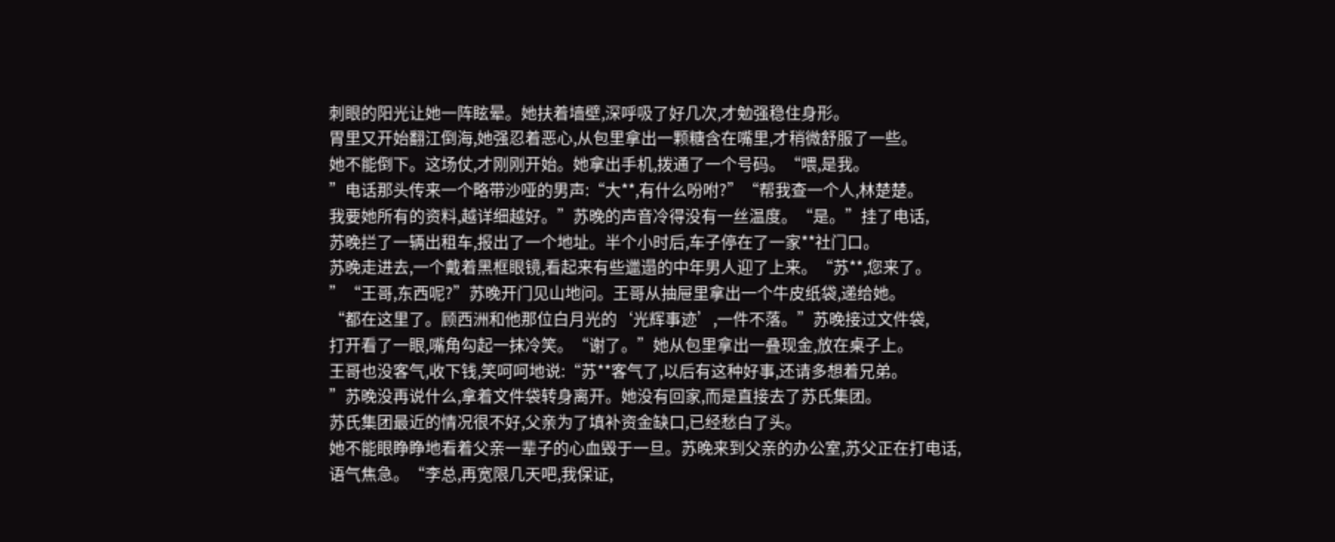刺眼的阳光让她一阵眩晕。她扶着墙壁,深呼吸了好几次,才勉强稳住身形。
胃里又开始翻江倒海,她强忍着恶心,从包里拿出一颗糖含在嘴里,才稍微舒服了一些。
她不能倒下。这场仗,才刚刚开始。她拿出手机,拨通了一个号码。“喂,是我。
”电话那头传来一个略带沙哑的男声:“大**,有什么吩咐?”“帮我查一个人,林楚楚。
我要她所有的资料,越详细越好。”苏晚的声音冷得没有一丝温度。“是。”挂了电话,
苏晚拦了一辆出租车,报出了一个地址。半个小时后,车子停在了一家**社门口。
苏晚走进去,一个戴着黑框眼镜,看起来有些邋遢的中年男人迎了上来。“苏**,您来了。
”“王哥,东西呢?”苏晚开门见山地问。王哥从抽屉里拿出一个牛皮纸袋,递给她。
“都在这里了。顾西洲和他那位白月光的‘光辉事迹’,一件不落。”苏晚接过文件袋,
打开看了一眼,嘴角勾起一抹冷笑。“谢了。”她从包里拿出一叠现金,放在桌子上。
王哥也没客气,收下钱,笑呵呵地说:“苏**客气了,以后有这种好事,还请多想着兄弟。
”苏晚没再说什么,拿着文件袋转身离开。她没有回家,而是直接去了苏氏集团。
苏氏集团最近的情况很不好,父亲为了填补资金缺口,已经愁白了头。
她不能眼睁睁地看着父亲一辈子的心血毁于一旦。苏晚来到父亲的办公室,苏父正在打电话,
语气焦急。“李总,再宽限几天吧,我保证,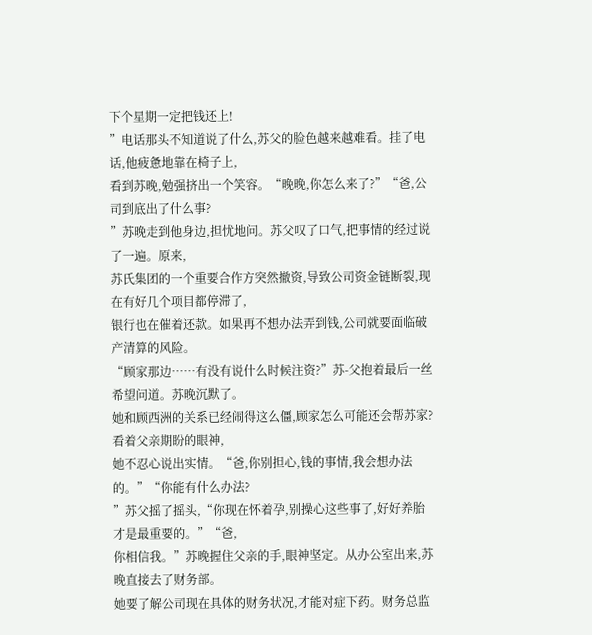下个星期一定把钱还上!
”电话那头不知道说了什么,苏父的脸色越来越难看。挂了电话,他疲惫地靠在椅子上,
看到苏晚,勉强挤出一个笑容。“晚晚,你怎么来了?”“爸,公司到底出了什么事?
”苏晚走到他身边,担忧地问。苏父叹了口气,把事情的经过说了一遍。原来,
苏氏集团的一个重要合作方突然撤资,导致公司资金链断裂,现在有好几个项目都停滞了,
银行也在催着还款。如果再不想办法弄到钱,公司就要面临破产清算的风险。
“顾家那边……有没有说什么时候注资?”苏-父抱着最后一丝希望问道。苏晚沉默了。
她和顾西洲的关系已经闹得这么僵,顾家怎么可能还会帮苏家?看着父亲期盼的眼神,
她不忍心说出实情。“爸,你别担心,钱的事情,我会想办法的。”“你能有什么办法?
”苏父摇了摇头,“你现在怀着孕,别操心这些事了,好好养胎才是最重要的。”“爸,
你相信我。”苏晚握住父亲的手,眼神坚定。从办公室出来,苏晚直接去了财务部。
她要了解公司现在具体的财务状况,才能对症下药。财务总监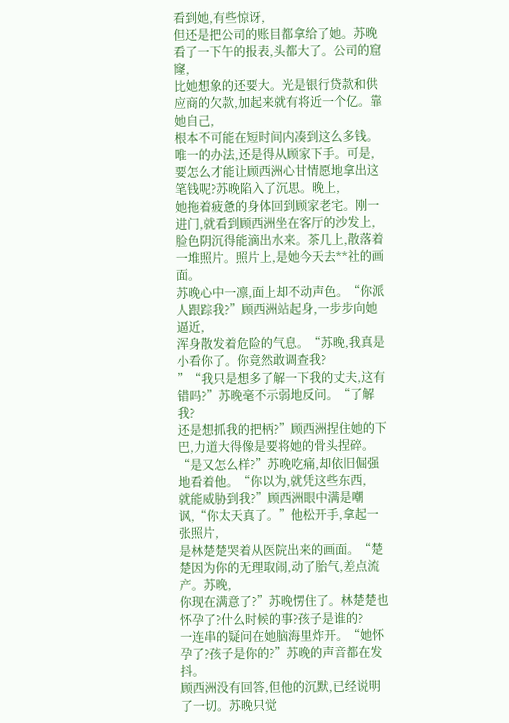看到她,有些惊讶,
但还是把公司的账目都拿给了她。苏晚看了一下午的报表,头都大了。公司的窟窿,
比她想象的还要大。光是银行贷款和供应商的欠款,加起来就有将近一个亿。靠她自己,
根本不可能在短时间内凑到这么多钱。唯一的办法,还是得从顾家下手。可是,
要怎么才能让顾西洲心甘情愿地拿出这笔钱呢?苏晚陷入了沉思。晚上,
她拖着疲惫的身体回到顾家老宅。刚一进门,就看到顾西洲坐在客厅的沙发上,
脸色阴沉得能滴出水来。茶几上,散落着一堆照片。照片上,是她今天去**社的画面。
苏晚心中一凛,面上却不动声色。“你派人跟踪我?”顾西洲站起身,一步步向她逼近,
浑身散发着危险的气息。“苏晚,我真是小看你了。你竟然敢调查我?
”“我只是想多了解一下我的丈夫,这有错吗?”苏晚毫不示弱地反问。“了解我?
还是想抓我的把柄?”顾西洲捏住她的下巴,力道大得像是要将她的骨头捏碎。
“是又怎么样?”苏晚吃痛,却依旧倔强地看着他。“你以为,就凭这些东西,
就能威胁到我?”顾西洲眼中满是嘲讽,“你太天真了。”他松开手,拿起一张照片,
是林楚楚哭着从医院出来的画面。“楚楚因为你的无理取闹,动了胎气,差点流产。苏晚,
你现在满意了?”苏晚愣住了。林楚楚也怀孕了?什么时候的事?孩子是谁的?
一连串的疑问在她脑海里炸开。“她怀孕了?孩子是你的?”苏晚的声音都在发抖。
顾西洲没有回答,但他的沉默,已经说明了一切。苏晚只觉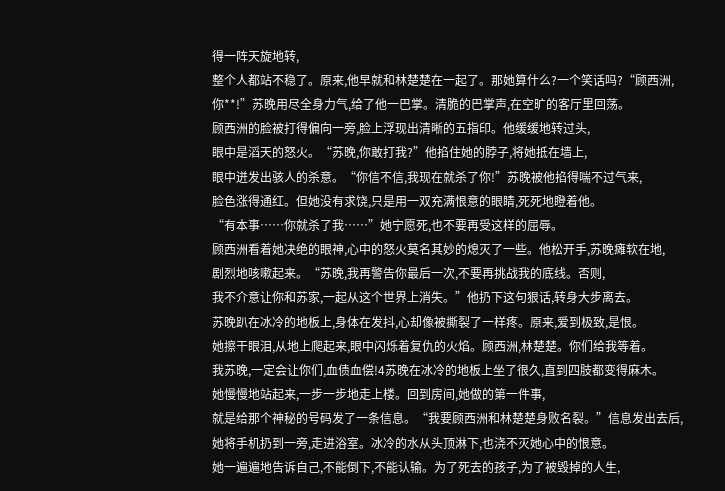得一阵天旋地转,
整个人都站不稳了。原来,他早就和林楚楚在一起了。那她算什么?一个笑话吗?“顾西洲,
你**!”苏晚用尽全身力气,给了他一巴掌。清脆的巴掌声,在空旷的客厅里回荡。
顾西洲的脸被打得偏向一旁,脸上浮现出清晰的五指印。他缓缓地转过头,
眼中是滔天的怒火。“苏晚,你敢打我?”他掐住她的脖子,将她抵在墙上,
眼中迸发出骇人的杀意。“你信不信,我现在就杀了你!”苏晚被他掐得喘不过气来,
脸色涨得通红。但她没有求饶,只是用一双充满恨意的眼睛,死死地瞪着他。
“有本事……你就杀了我……”她宁愿死,也不要再受这样的屈辱。
顾西洲看着她决绝的眼神,心中的怒火莫名其妙的熄灭了一些。他松开手,苏晚瘫软在地,
剧烈地咳嗽起来。“苏晚,我再警告你最后一次,不要再挑战我的底线。否则,
我不介意让你和苏家,一起从这个世界上消失。”他扔下这句狠话,转身大步离去。
苏晚趴在冰冷的地板上,身体在发抖,心却像被撕裂了一样疼。原来,爱到极致,是恨。
她擦干眼泪,从地上爬起来,眼中闪烁着复仇的火焰。顾西洲,林楚楚。你们给我等着。
我苏晚,一定会让你们,血债血偿!4苏晚在冰冷的地板上坐了很久,直到四肢都变得麻木。
她慢慢地站起来,一步一步地走上楼。回到房间,她做的第一件事,
就是给那个神秘的号码发了一条信息。“我要顾西洲和林楚楚身败名裂。”信息发出去后,
她将手机扔到一旁,走进浴室。冰冷的水从头顶淋下,也浇不灭她心中的恨意。
她一遍遍地告诉自己,不能倒下,不能认输。为了死去的孩子,为了被毁掉的人生,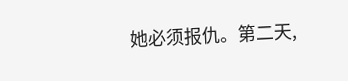她必须报仇。第二天,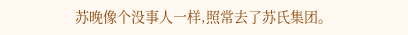苏晚像个没事人一样,照常去了苏氏集团。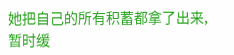她把自己的所有积蓄都拿了出来,暂时缓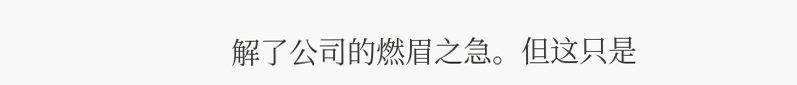解了公司的燃眉之急。但这只是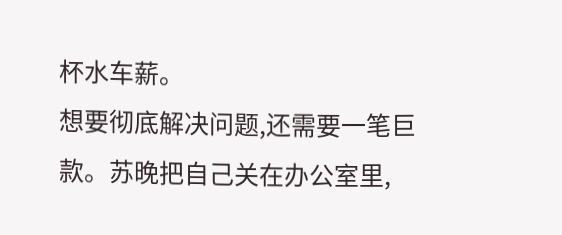杯水车薪。
想要彻底解决问题,还需要一笔巨款。苏晚把自己关在办公室里,